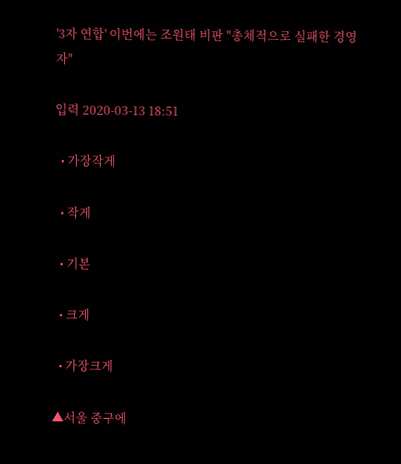'3자 연합' 이번에는 조원태 비판 "총체적으로 실패한 경영자"

입력 2020-03-13 18:51

  • 가장작게

  • 작게

  • 기본

  • 크게

  • 가장크게

▲서울 중구에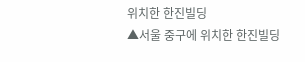위치한 한진빌딩
▲서울 중구에 위치한 한진빌딩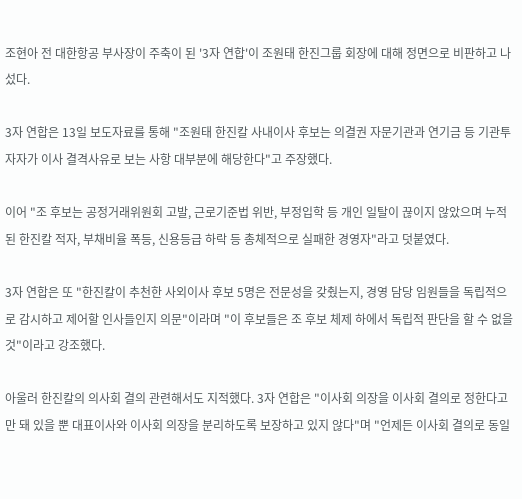조현아 전 대한항공 부사장이 주축이 된 '3자 연합'이 조원태 한진그룹 회장에 대해 정면으로 비판하고 나섰다.

3자 연합은 13일 보도자료를 통해 "조원태 한진칼 사내이사 후보는 의결권 자문기관과 연기금 등 기관투자자가 이사 결격사유로 보는 사항 대부분에 해당한다"고 주장했다.

이어 "조 후보는 공정거래위원회 고발, 근로기준법 위반, 부정입학 등 개인 일탈이 끊이지 않았으며 누적된 한진칼 적자, 부채비율 폭등, 신용등급 하락 등 총체적으로 실패한 경영자"라고 덧붙였다.

3자 연합은 또 "한진칼이 추천한 사외이사 후보 5명은 전문성을 갖췄는지, 경영 담당 임원들을 독립적으로 감시하고 제어할 인사들인지 의문"이라며 "이 후보들은 조 후보 체제 하에서 독립적 판단을 할 수 없을 것"이라고 강조했다.

아울러 한진칼의 의사회 결의 관련해서도 지적했다. 3자 연합은 "이사회 의장을 이사회 결의로 정한다고만 돼 있을 뿐 대표이사와 이사회 의장을 분리하도록 보장하고 있지 않다"며 "언제든 이사회 결의로 동일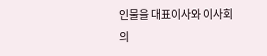인물을 대표이사와 이사회 의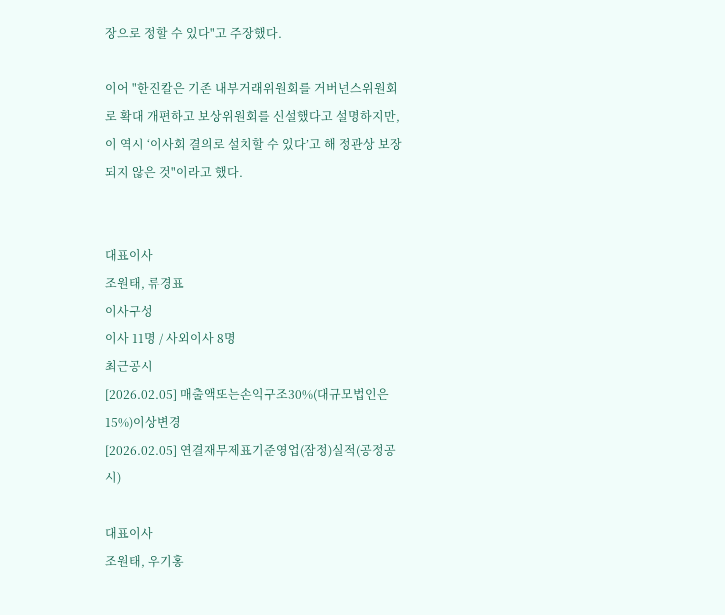장으로 정할 수 있다"고 주장했다.

이어 "한진칼은 기존 내부거래위원회를 거버넌스위원회로 확대 개편하고 보상위원회를 신설했다고 설명하지만, 이 역시 ‘이사회 결의로 설치할 수 있다’고 해 정관상 보장되지 않은 것"이라고 했다.


대표이사
조원태, 류경표
이사구성
이사 11명 / 사외이사 8명
최근공시
[2026.02.05] 매출액또는손익구조30%(대규모법인은15%)이상변경
[2026.02.05] 연결재무제표기준영업(잠정)실적(공정공시)

대표이사
조원태, 우기홍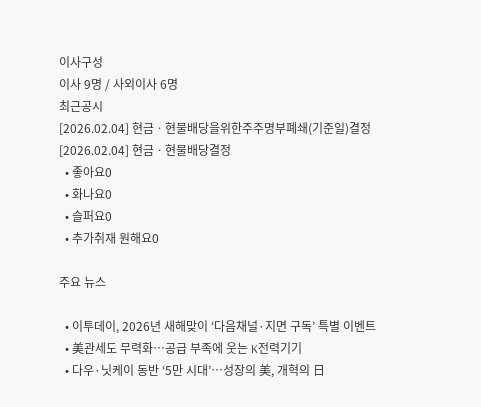이사구성
이사 9명 / 사외이사 6명
최근공시
[2026.02.04] 현금ㆍ현물배당을위한주주명부폐쇄(기준일)결정
[2026.02.04] 현금ㆍ현물배당결정
  • 좋아요0
  • 화나요0
  • 슬퍼요0
  • 추가취재 원해요0

주요 뉴스

  • 이투데이, 2026년 새해맞이 ‘다음채널·지면 구독’ 특별 이벤트
  • 美관세도 무력화…공급 부족에 웃는 K전력기기
  • 다우·닛케이 동반 ‘5만 시대’⋯성장의 美, 개혁의 日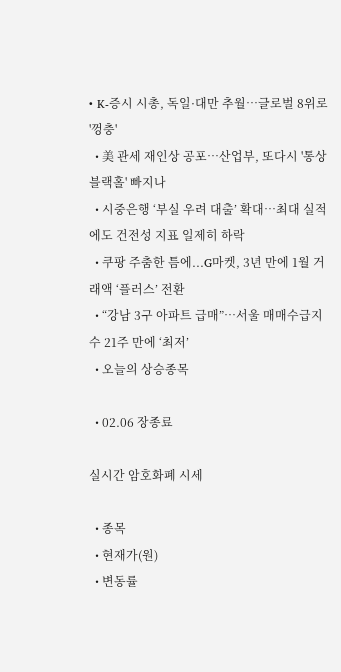• K-증시 시총, 독일·대만 추월…글로벌 8위로 '껑충'
  • 美 관세 재인상 공포⋯산업부, 또다시 '통상 블랙홀' 빠지나
  • 시중은행 ‘부실 우려 대출’ 확대…최대 실적에도 건전성 지표 일제히 하락
  • 쿠팡 주춤한 틈에...G마켓, 3년 만에 1월 거래액 ‘플러스’ 전환
  • “강남 3구 아파트 급매”…서울 매매수급지수 21주 만에 ‘최저’
  • 오늘의 상승종목

  • 02.06 장종료

실시간 암호화폐 시세

  • 종목
  • 현재가(원)
  • 변동률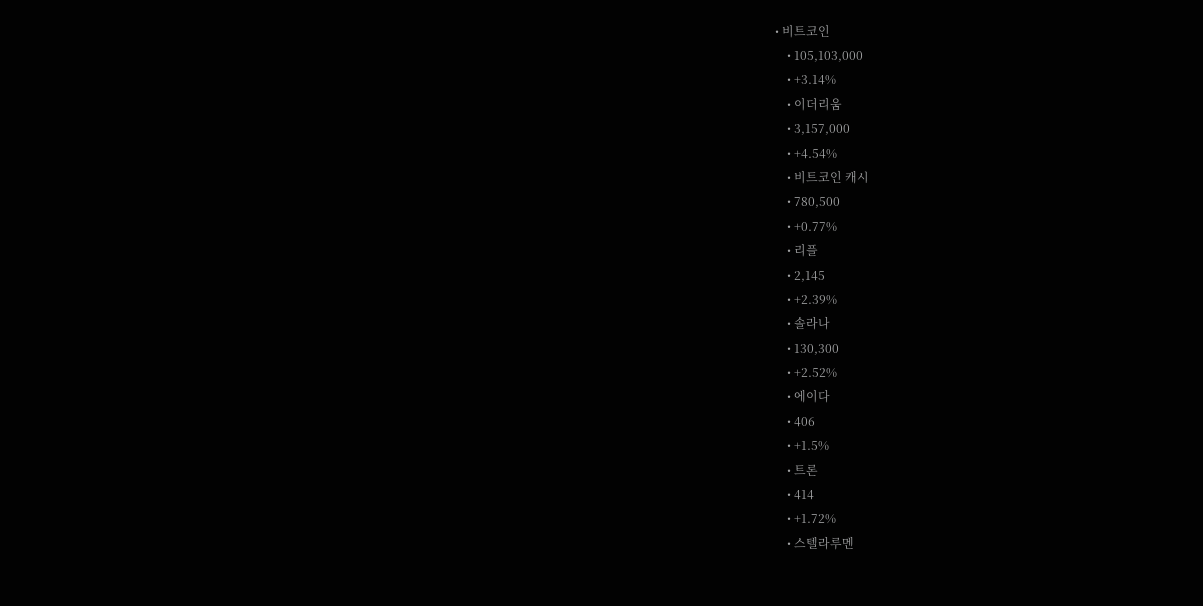• 비트코인
    • 105,103,000
    • +3.14%
    • 이더리움
    • 3,157,000
    • +4.54%
    • 비트코인 캐시
    • 780,500
    • +0.77%
    • 리플
    • 2,145
    • +2.39%
    • 솔라나
    • 130,300
    • +2.52%
    • 에이다
    • 406
    • +1.5%
    • 트론
    • 414
    • +1.72%
    • 스텔라루멘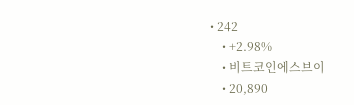• 242
    • +2.98%
    • 비트코인에스브이
    • 20,890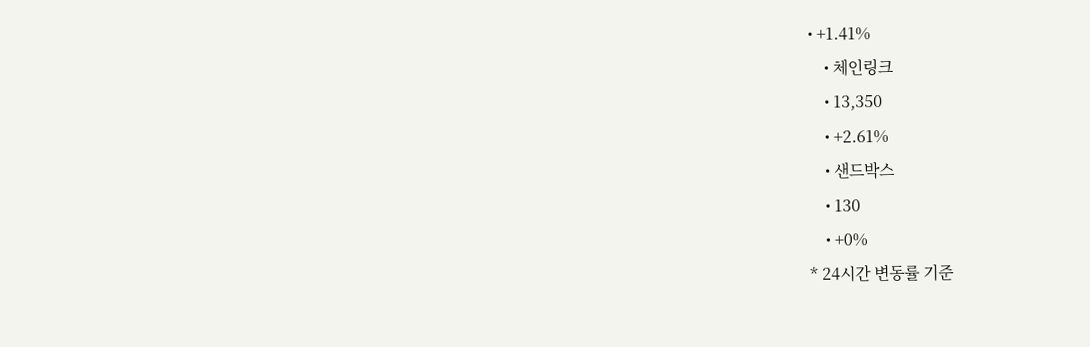• +1.41%
    • 체인링크
    • 13,350
    • +2.61%
    • 샌드박스
    • 130
    • +0%
* 24시간 변동률 기준